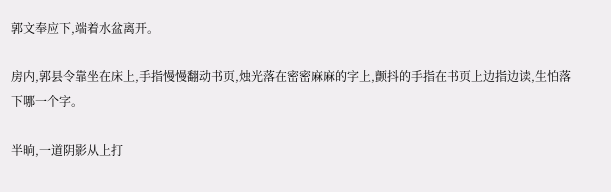郭文奉应下,端着水盆离开。

房内,郭县令靠坐在床上,手指慢慢翻动书页,烛光落在密密麻麻的字上,颤抖的手指在书页上边指边读,生怕落下哪一个字。

半晌,一道阴影从上打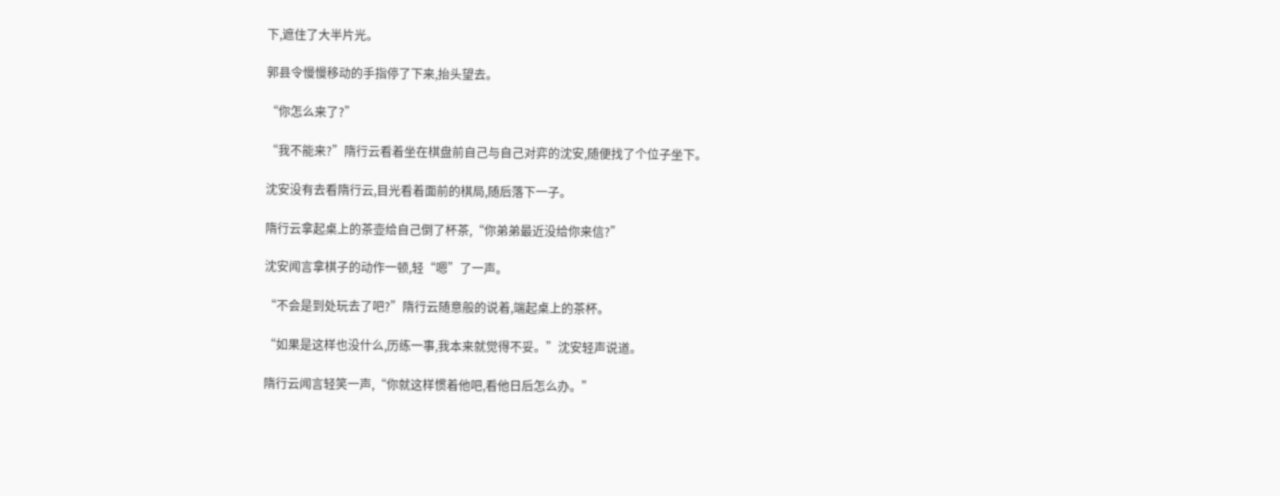下,遮住了大半片光。

郭县令慢慢移动的手指停了下来,抬头望去。

“你怎么来了?”

“我不能来?”隋行云看着坐在棋盘前自己与自己对弈的沈安,随便找了个位子坐下。

沈安没有去看隋行云,目光看着面前的棋局,随后落下一子。

隋行云拿起桌上的茶壶给自己倒了杯茶,“你弟弟最近没给你来信?”

沈安闻言拿棋子的动作一顿,轻“嗯”了一声。

“不会是到处玩去了吧?”隋行云随意般的说着,端起桌上的茶杯。

“如果是这样也没什么,历练一事,我本来就觉得不妥。”沈安轻声说道。

隋行云闻言轻笑一声,“你就这样惯着他吧,看他日后怎么办。”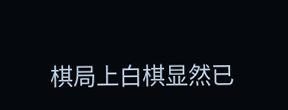棋局上白棋显然已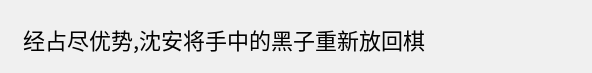经占尽优势,沈安将手中的黑子重新放回棋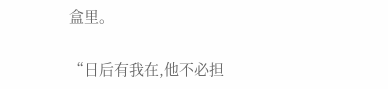盒里。

“日后有我在,他不必担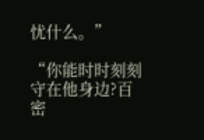忧什么。”

“你能时时刻刻守在他身边?百密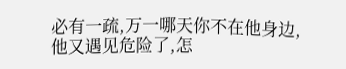必有一疏,万一哪天你不在他身边,他又遇见危险了,怎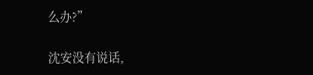么办?”

沈安没有说话,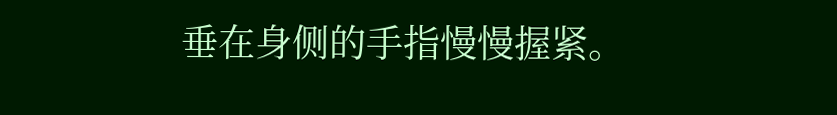垂在身侧的手指慢慢握紧。